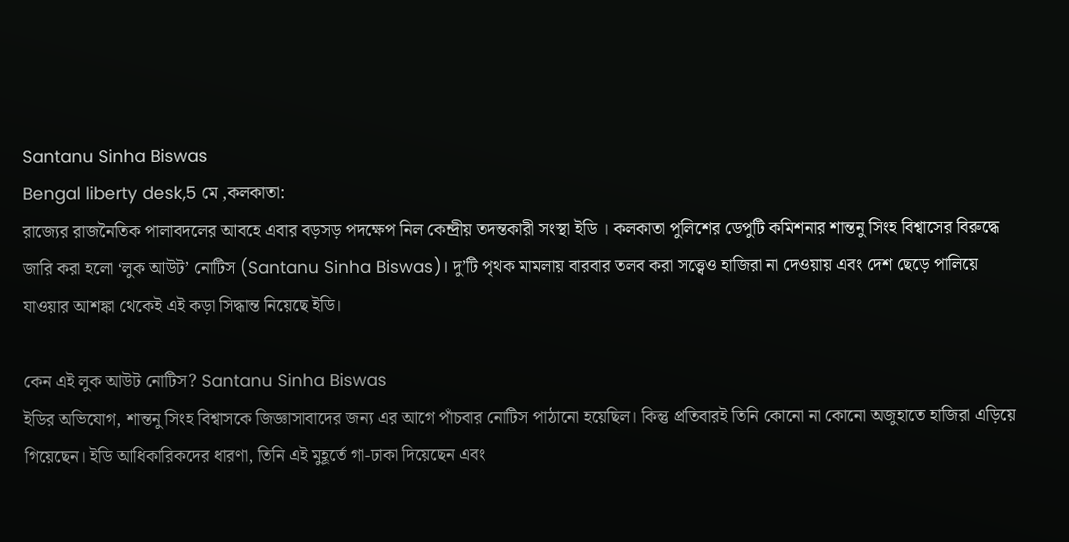Santanu Sinha Biswas
Bengal liberty desk,5 মে ,কলকাতা:
রাজ্যের রাজনৈতিক পালাবদলের আবহে এবার বড়সড় পদক্ষেপ নিল কেন্দ্রীয় তদন্তকারী সংস্থা ইডি । কলকাতা পুলিশের ডেপুটি কমিশনার শান্তনু সিংহ বিশ্বাসের বিরুদ্ধে জারি করা হলো ‘লুক আউট’ নোটিস (Santanu Sinha Biswas)। দু’টি পৃথক মামলায় বারবার তলব করা সত্ত্বেও হাজিরা না দেওয়ায় এবং দেশ ছেড়ে পালিয়ে যাওয়ার আশঙ্কা থেকেই এই কড়া সিদ্ধান্ত নিয়েছে ইডি।

কেন এই লুক আউট নোটিস? Santanu Sinha Biswas
ইডির অভিযোগ, শান্তনু সিংহ বিশ্বাসকে জিজ্ঞাসাবাদের জন্য এর আগে পাঁচবার নোটিস পাঠানো হয়েছিল। কিন্তু প্রতিবারই তিনি কোনো না কোনো অজুহাতে হাজিরা এড়িয়ে গিয়েছেন। ইডি আধিকারিকদের ধারণা, তিনি এই মুহূর্তে গা-ঢাকা দিয়েছেন এবং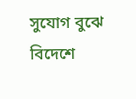সুযোগ বুঝে বিদেশে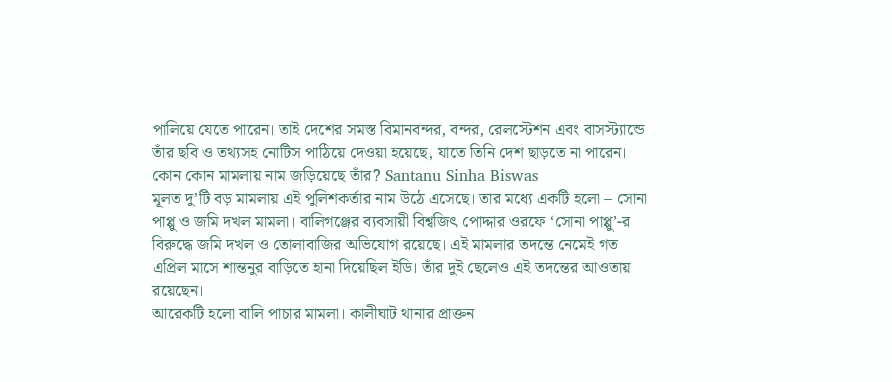পালিয়ে যেতে পারেন। তাই দেশের সমস্ত বিমানবন্দর, বন্দর, রেলস্টেশন এবং বাসস্ট্যান্ডে তাঁর ছবি ও তথ্যসহ নোটিস পাঠিয়ে দেওয়া হয়েছে, যাতে তিনি দেশ ছাড়তে না পারেন।
কোন কোন মামলায় নাম জড়িয়েছে তাঁর? Santanu Sinha Biswas
মূলত দু’টি বড় মামলায় এই পুলিশকর্তার নাম উঠে এসেছে। তার মধ্যে একটি হলো – সোনা পাপ্পু ও জমি দখল মামলা। বালিগঞ্জের ব্যবসায়ী বিশ্বজিৎ পোদ্দার ওরফে ‘সোনা পাপ্পু’-র বিরুদ্ধে জমি দখল ও তোলাবাজির অভিযোগ রয়েছে। এই মামলার তদন্তে নেমেই গত এপ্রিল মাসে শান্তনুর বাড়িতে হানা দিয়েছিল ইডি। তাঁর দুই ছেলেও এই তদন্তের আওতায় রয়েছেন।
আরেকটি হলো বালি পাচার মামলা। কালীঘাট থানার প্রাক্তন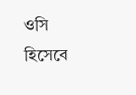ওসি হিসেবে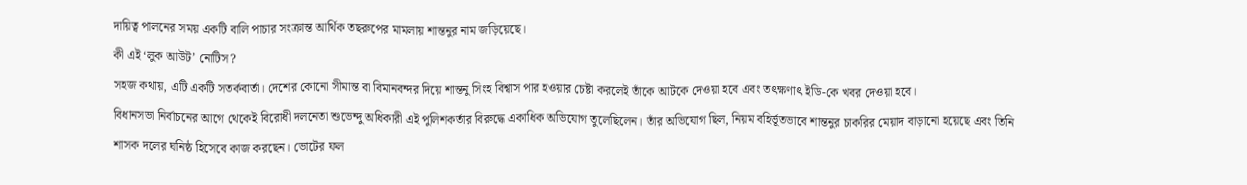দায়িত্ব পালনের সময় একটি বালি পাচার সংক্রান্ত আর্থিক তছরুপের মামলায় শান্তনুর নাম জড়িয়েছে।
কী এই ‘লুক আউট’ নোটিস?
সহজ কথায়, এটি একটি সতর্কবার্তা। দেশের কোনো সীমান্ত বা বিমানবন্দর দিয়ে শান্তনু সিংহ বিশ্বাস পার হওয়ার চেষ্টা করলেই তাঁকে আটকে দেওয়া হবে এবং তৎক্ষণাৎ ইডি-কে খবর দেওয়া হবে।
বিধানসভা নির্বাচনের আগে থেকেই বিরোধী দলনেতা শুভেন্দু অধিকারী এই পুলিশকর্তার বিরুদ্ধে একাধিক অভিযোগ তুলেছিলেন। তাঁর অভিযোগ ছিল, নিয়ম বহির্ভূতভাবে শান্তনুর চাকরির মেয়াদ বাড়ানো হয়েছে এবং তিনি শাসক দলের ঘনিষ্ঠ হিসেবে কাজ করছেন। ভোটের ফল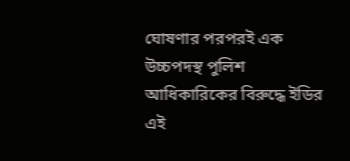ঘোষণার পরপরই এক উচ্চপদস্থ পুলিশ আধিকারিকের বিরুদ্ধে ইডির এই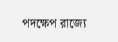পদক্ষেপ রাজ্যে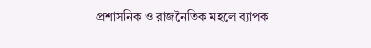প্রশাসনিক ও রাজনৈতিক মহলে ব্যাপক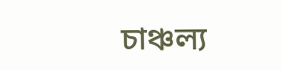চাঞ্চল্য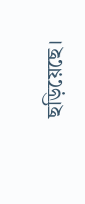ছড়িয়েছে।